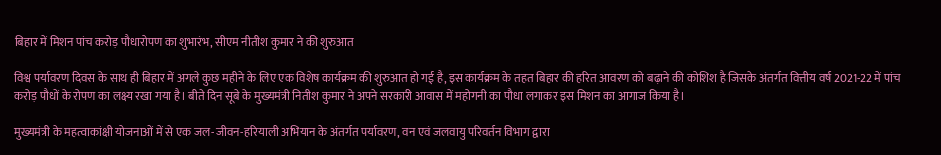बिहार में मिशन पांच करोड़ पौधारोपण का शुभारंभ, सीएम नीतीश कुमार ने की शुरुआत

विश्व पर्यावरण दिवस के साथ ही बिहार में अगले कुछ महीने के लिए एक विशेष कार्यक्रम की शुरुआत हो गई है, इस कार्यक्रम के तहत बिहार की हरित आवरण को बढ़ाने की कोशिश है जिसके अंतर्गत वित्तीय वर्ष 2021-22 में पांच करोड़ पौधों के रोपण का लक्ष्य रखा गया है। बीते दिन सूबे के मुख्यमंत्री नितीश कुमार ने अपने सरकारी आवास में महोगनी का पौधा लगाकर इस मिशन का आगाज किया है।

मुख्यमंत्री के महत्वाकांक्षी योजनाओं में से एक जल-जीवन-हरियाली अभियान के अंतर्गत पर्यावरण, वन एवं जलवायु परिवर्तन विभाग द्वारा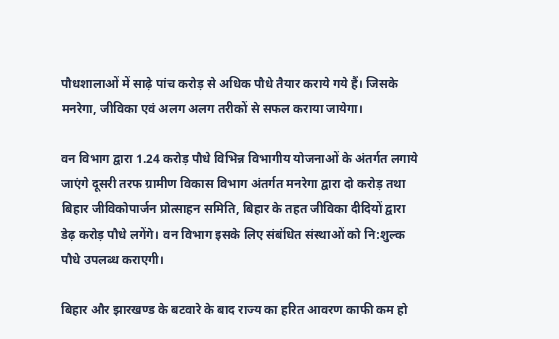पौधशालाओं में साढ़े पांच करोड़ से अधिक पौधे तैयार कराये गये हैं। जिसके मनरेगा, जीविका एवं अलग अलग तरीकों से सफल कराया जायेगा।

वन विभाग द्वारा 1.24 करोड़ पौधे विभिन्न विभागीय योजनाओं के अंतर्गत लगाये जाएंगे दूसरी तरफ ग्रामीण विकास विभाग अंतर्गत मनरेगा द्वारा दो करोड़ तथा बिहार जीविकोपार्जन प्रोत्साहन समिति, बिहार के तहत जीविका दीदियों द्वारा डेढ़ करोड़ पौधे लगेंगे। वन विभाग इसके लिए संबंधित संस्थाओं को नि:शुल्क पौधे उपलब्ध कराएगी।

बिहार और झारखण्ड के बटवारे के बाद राज्य का हरित आवरण काफी कम हो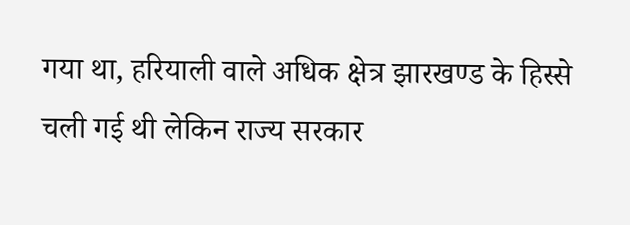गया था, हरियाली वाले अधिक क्षेत्र झारखण्ड के हिस्से चली गई थी लेकिन राज्य सरकार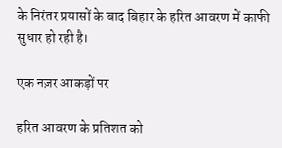के निरंतर प्रयासों के बाद बिहार के हरित आवरण में काफी सुधार हो रही है।

एक नज़र आकड़ों पर

हरित आवरण के प्रतिशत को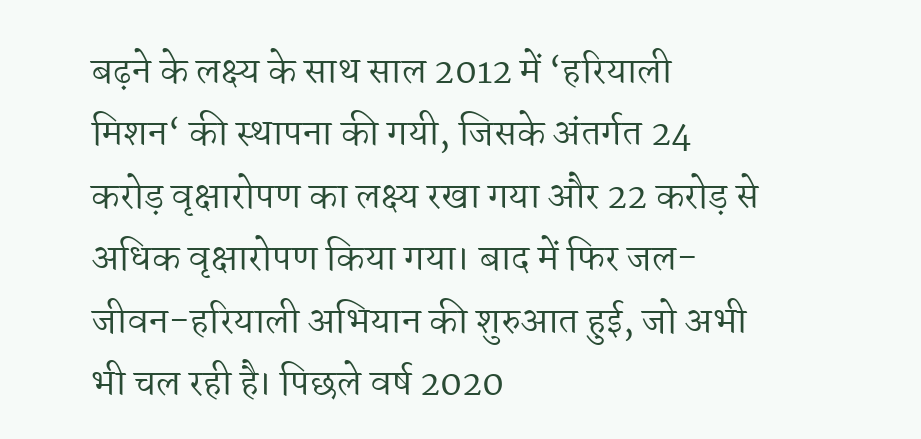बढ़ने के लक्ष्य के साथ साल 2012 में ‘हरियाली मिशन‘ की स्थापना की गयी, जिसके अंतर्गत 24 करोड़ वृक्षारोपण का लक्ष्य रखा गया और 22 करोड़ से अधिक वृक्षारोपण किया गया। बाद में फिर जल-जीवन-हरियाली अभियान की शुरुआत हुई, जो अभी भी चल रही है। पिछले वर्ष 2020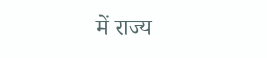में राज्य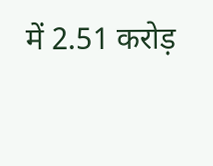में 2.51 करोड़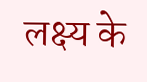लक्ष्य के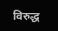विरुद्ध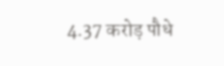4.37 करोड़ पौधे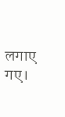लगाए गए।